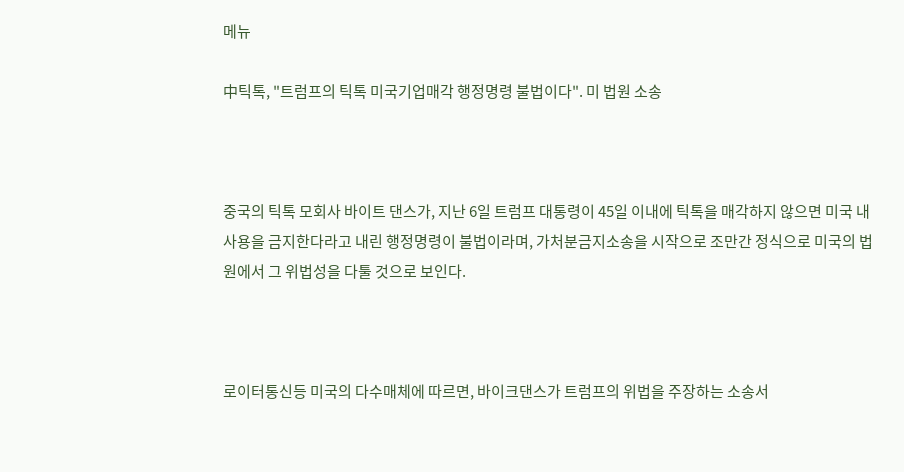메뉴

中틱톡, "트럼프의 틱톡 미국기업매각 행정명령 불법이다". 미 법원 소송



중국의 틱톡 모회사 바이트 댄스가, 지난 6일 트럼프 대통령이 45일 이내에 틱톡을 매각하지 않으면 미국 내 사용을 금지한다라고 내린 행정명령이 불법이라며, 가처분금지소송을 시작으로 조만간 정식으로 미국의 법원에서 그 위법성을 다툴 것으로 보인다.



로이터통신등 미국의 다수매체에 따르면, 바이크댄스가 트럼프의 위법을 주장하는 소송서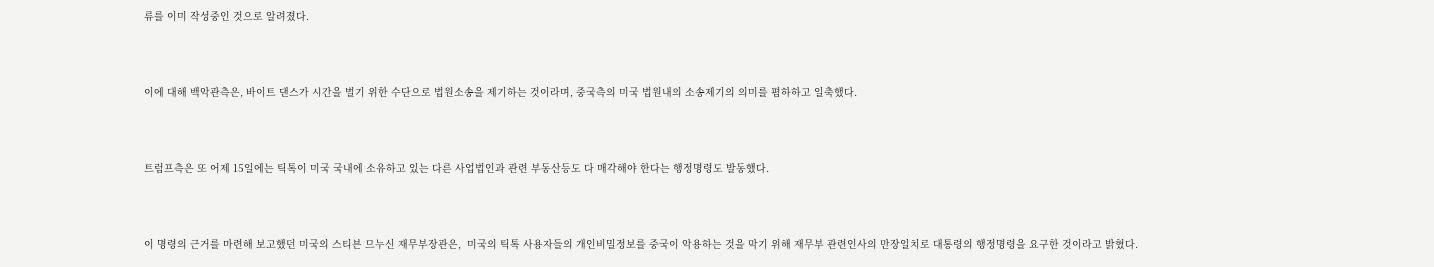류를 이미 작성중인 것으로 알려졌다.



이에 대해 백악관측은, 바이트 댄스가 시간을 벌기 위한 수단으로 법원소송을 제기하는 것이라며, 중국측의 미국 법원내의 소송제기의 의미를 폄하하고 일축했다.



트럼프측은 또 어제 15일에는 틱톡이 미국 국내에 소유하고 있는 다른 사업법인과 관련 부동산등도 다 매각해야 한다는 행정명령도 발동했다.



이 명령의 근거를 마련해 보고했던 미국의 스티븐 므누신 재무부장관은,  미국의 틱톡 사용자들의 개인비밀정보를 중국이 악용하는 것을 막기 위해 재무부 관련인사의 만장일치로 대통령의 행정명령을 요구한 것이라고 밝혔다.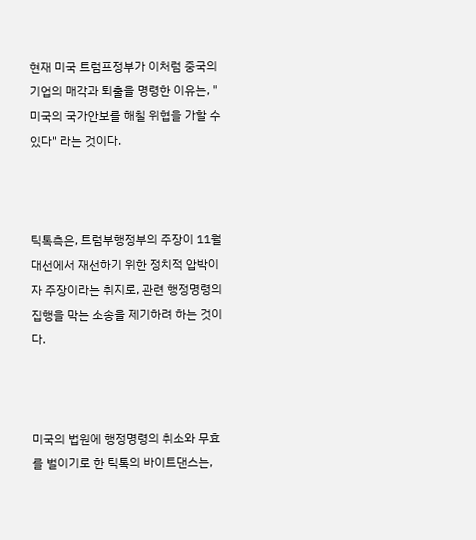현재 미국 트럼프정부가 이처럼 중국의 기업의 매각과 퇴출을 명령한 이유는, " 미국의 국가안보를 해칠 위협을 가할 수 있다" 라는 것이다.



틱톡측은, 트럼부행정부의 주장이 11월 대선에서 재선하기 위한 정치적 압박이자 주장이라는 취지로, 관련 행정명령의 집행을 막는 소송을 제기하려 하는 것이다.



미국의 법원에 행정명령의 취소와 무효를 벌이기로 한 틱톡의 바이트댄스는,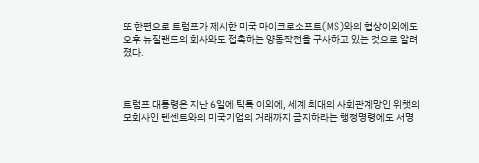또 한편으로 트럼프가 제시한 미국 마이크로소프트(MS)와의 협상이외에도 오후 뉴질랜드의 회사와도 접촉하는 양동작전을 구사하고 있는 것으로 알려졌다.



트럼프 대통령은 지난 6일에 틱톡 이외에, 세계 최대의 사회관계망인 위챗의 모회사인 텐센트와의 미국기업의 거래까지 금지하라는 행정명령에도 서명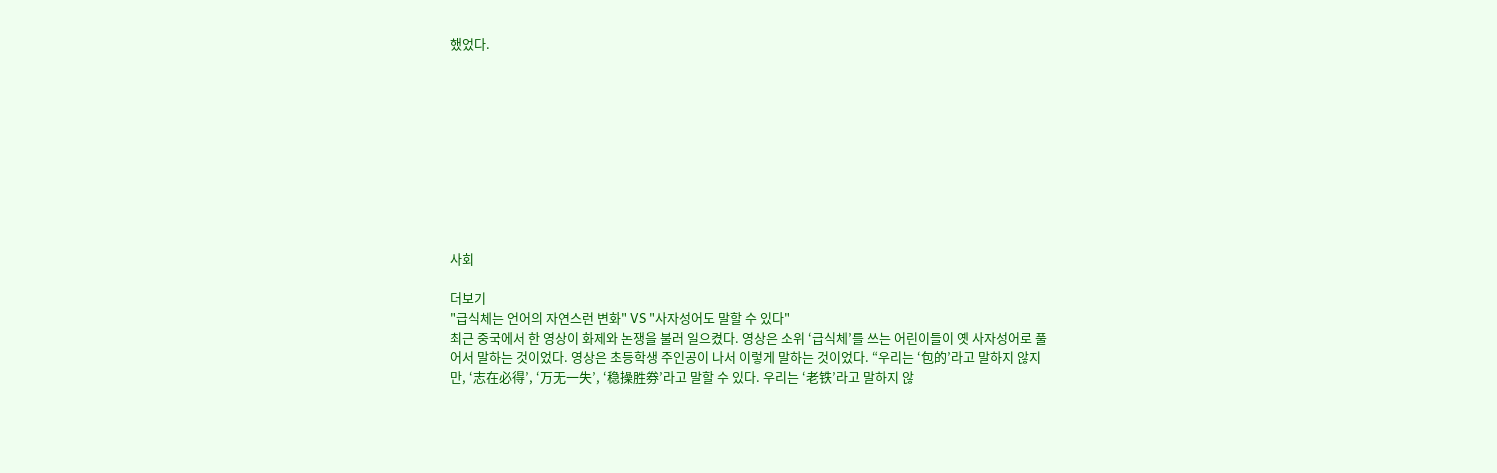했었다.










사회

더보기
"급식체는 언어의 자연스런 변화" VS "사자성어도 말할 수 있다"
최근 중국에서 한 영상이 화제와 논쟁을 불러 일으켰다. 영상은 소위 ‘급식체’를 쓰는 어린이들이 옛 사자성어로 풀어서 말하는 것이었다. 영상은 초등학생 주인공이 나서 이렇게 말하는 것이었다. “우리는 ‘包的’라고 말하지 않지만, ‘志在必得’, ‘万无一失’, ‘稳操胜券’라고 말할 수 있다. 우리는 ‘老铁’라고 말하지 않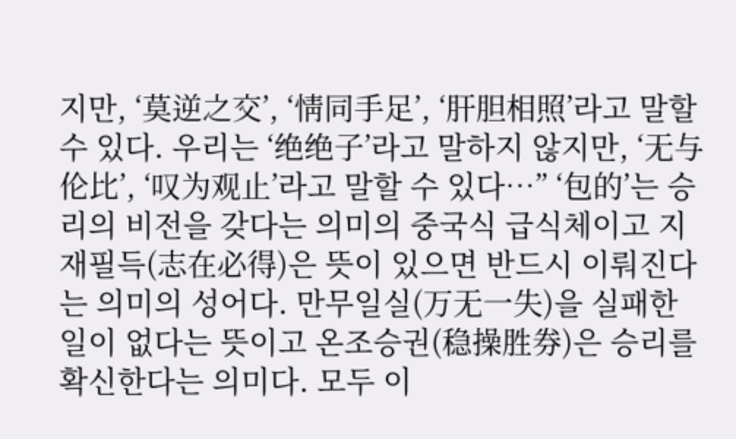지만, ‘莫逆之交’, ‘情同手足’, ‘肝胆相照’라고 말할 수 있다. 우리는 ‘绝绝子’라고 말하지 않지만, ‘无与伦比’, ‘叹为观止’라고 말할 수 있다…” ‘包的’는 승리의 비전을 갖다는 의미의 중국식 급식체이고 지재필득(志在必得)은 뜻이 있으면 반드시 이뤄진다는 의미의 성어다. 만무일실(万无一失)을 실패한 일이 없다는 뜻이고 온조승권(稳操胜券)은 승리를 확신한다는 의미다. 모두 이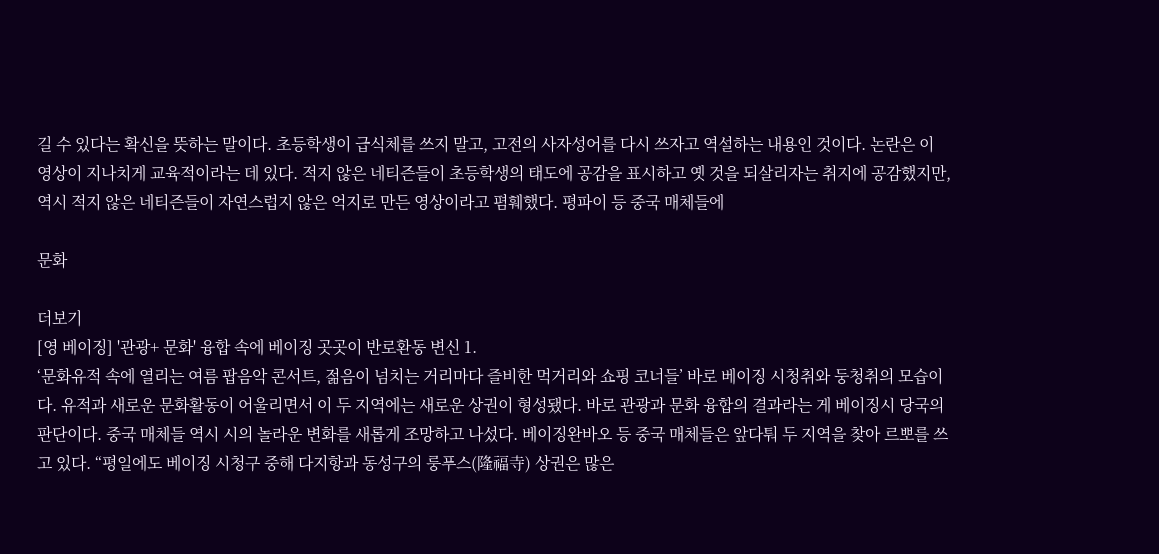길 수 있다는 확신을 뜻하는 말이다. 초등학생이 급식체를 쓰지 말고, 고전의 사자성어를 다시 쓰자고 역설하는 내용인 것이다. 논란은 이 영상이 지나치게 교육적이라는 데 있다. 적지 않은 네티즌들이 초등학생의 태도에 공감을 표시하고 옛 것을 되살리자는 취지에 공감했지만, 역시 적지 않은 네티즌들이 자연스럽지 않은 억지로 만든 영상이라고 폄훼했다. 평파이 등 중국 매체들에

문화

더보기
[영 베이징] '관광+ 문화' 융합 속에 베이징 곳곳이 반로환동 변신 1.
‘문화유적 속에 열리는 여름 팝음악 콘서트, 젊음이 넘치는 거리마다 즐비한 먹거리와 쇼핑 코너들’ 바로 베이징 시청취와 둥청취의 모습이다. 유적과 새로운 문화활동이 어울리면서 이 두 지역에는 새로운 상권이 형성됐다. 바로 관광과 문화 융합의 결과라는 게 베이징시 당국의 판단이다. 중국 매체들 역시 시의 놀라운 변화를 새롭게 조망하고 나섰다. 베이징완바오 등 중국 매체들은 앞다퉈 두 지역을 찾아 르뽀를 쓰고 있다. “평일에도 베이징 시청구 중해 다지항과 동성구의 룽푸스(隆福寺) 상권은 많은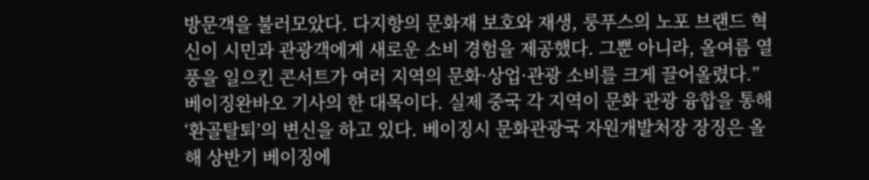방문객을 불러모았다. 다지항의 문화재 보호와 재생, 룽푸스의 노포 브랜드 혁신이 시민과 관광객에게 새로운 소비 경험을 제공했다. 그뿐 아니라, 올여름 열풍을 일으킨 콘서트가 여러 지역의 문화·상업·관광 소비를 크게 끌어올렸다.” 베이징완바오 기사의 한 대목이다. 실제 중국 각 지역이 문화 관광 융합을 통해 ‘환골탈퇴’의 변신을 하고 있다. 베이징시 문화관광국 자원개발처장 장징은 올해 상반기 베이징에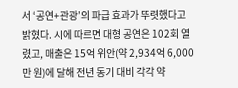서 ‘공연+관광’의 파급 효과가 뚜렷했다고 밝혔다. 시에 따르면 대형 공연은 102회 열렸고, 매출은 15억 위안(약 2,934억 6,000만 원)에 달해 전년 동기 대비 각각 약